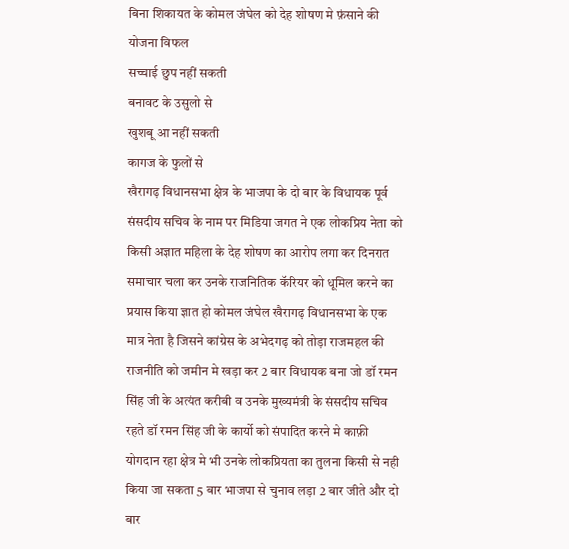बिना शिकायत के कोमल जंघेल को देह शोषण मे फ़ंसाने की योजना विफल
सच्चाई छुप नहीं सकती
बनावट के उसुलो से
खुशबू आ नहीं सकती
कागज के फुलों से
खैरागढ़ विधानसभा क्षेत्र के भाजपा के दो बार के विधायक पूर्व संसदीय सचिव के नाम पर मिडिया जगत ने एक लोकप्रिय नेता को किसी अज्ञात महिला के देह शोषण का आरोप लगा कर दिनरात समाचार चला कर उनके राजनितिक कॅरियर को धूमिल करने का प्रयास किया ज्ञात हो कोमल जंघेल खैरागढ़ विधानसभा के एक मात्र नेता है जिसने कांग्रेस के अभेदगढ़ को तोड़ा राजमहल की राजनीति को जमीन मे खड़ा कर 2 बार विधायक बना जो डॉ रमन सिंह जी के अत्यंत करीबी व उनके मुख्यमंत्री के संसदीय सचिव रहते डॉ रमन सिंह जी के कार्यो को संपादित करने मे काफ़ी योगदान रहा क्षेत्र मे भी उनके लोकप्रियता का तुलना किसी से नही किया जा सकता 5 बार भाजपा से चुनाव लड़ा 2 बार जीते और दो बार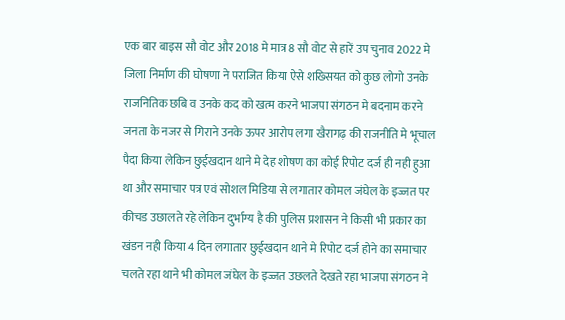एक बार बाइस सौ वोट और 2018 मे मात्र 8 सौ वोट से हारें उप चुनाव 2022 मे जिला निर्माण की घोषणा ने पराजित किया ऐसे शख्सियत को कुछ लोगो उनके राजनितिक छबि व उनके कद को खत्म करने भाजपा संगठन मे बदनाम करने जनता के नजर से गिराने उनके ऊपर आरोप लगा खैरागढ़ की राजनीति मे भूचाल पैदा किया लेकिन छुईखदान थाने मे देह शोषण का कोई रिपोट दर्ज ही नही हुआ था और समाचार पत्र एवं सोशल मिडिया से लगातार कोमल जंघेल के इज्जत पर कीचड उछालते रहे लेकिन दुर्भाग्य है की पुलिस प्रशासन ने किसी भी प्रकार का खंडन नही किया 4 दिन लगातार छुईखदान थाने मे रिपोट दर्ज होने का समाचार चलते रहा थाने भी कोमल जंघेल के इज्जत उछलते देखते रहा भाजपा संगठन ने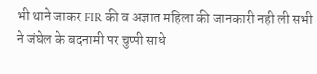भी थाने जाकर FIR की व अज्ञात महिला की जानकारी नही ली सभी ने जंघेल के बदनामी पर चुप्पी साधे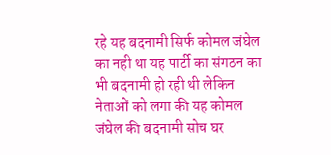रहे यह बदनामी सिर्फ कोमल जंघेल का नही था यह पार्टी का संगठन का भी बदनामी हो रही थी लेकिन नेताओं को लगा की यह कोमल जंघेल की बदनामी सोच घर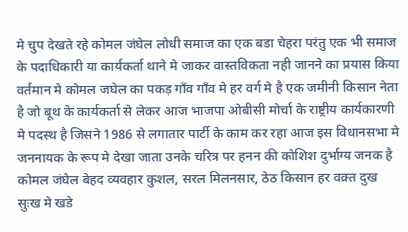मे चुप देखते रहे कोमल जंघेल लोधी समाज का एक बडा चेहरा परंतु एक भी समाज के पदाधिकारी या कार्यकर्ता थाने मे जाकर वास्तविकता नही जानने का प्रयास किया वर्तमान मे कोमल जघेल का पकड़ गाँव गाँव मे हर वर्ग मे है एक जमीनी किसान नेता है जो बूथ के कार्यकर्ता से लेकर आज भाजपा ओबीसी मोर्चा के राष्ट्रीय कार्यकारणी मे पदस्थ है जिसने 1986 से लगातार पार्टी के काम कर रहा आज इस विधानसभा मे जननायक के रूप मे देखा जाता उनके चरित्र पर हनन की कोशिश दुर्भाग्य जनक है कोमल जंघेल बेहद व्यवहार कुशल, सरल मिलनसार, ठेठ किसान हर वक़्त दुख सुःख मे खडे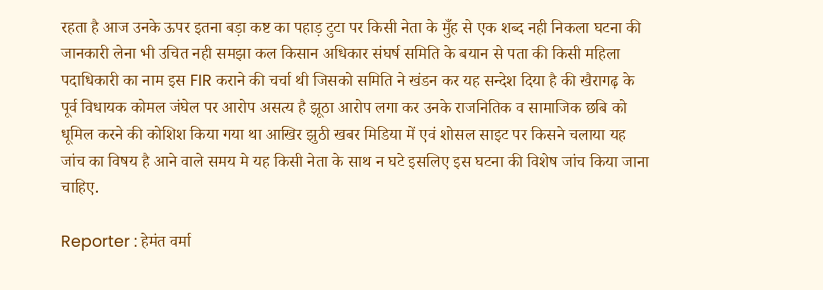रहता है आज उनके ऊपर इतना बड़ा कष्ट का पहाड़ टुटा पर किसी नेता के मुँह से एक शब्द नही निकला घटना की जानकारी लेना भी उचित नही समझा कल किसान अधिकार संघर्ष समिति के बयान से पता की किसी महिला पदाधिकारी का नाम इस FIR कराने की चर्चा थी जिसको समिति ने खंडन कर यह सन्देश दिया है की खैरागढ़ के पूर्व विधायक कोमल जंघेल पर आरोप असत्य है झूठा आरोप लगा कर उनके राजनितिक व सामाजिक छबि को धूमिल करने की कोशिश किया गया था आखिर झुठी खबर मिडिया में एवं शोसल साइट पर किसने चलाया यह जांच का विषय है आने वाले समय मे यह किसी नेता के साथ न घटे इसलिए इस घटना की विशेष जांच किया जाना चाहिए.

Reporter : हेमंत वर्मा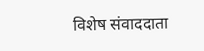विशेष संवाददाता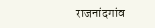राजनांदगांव